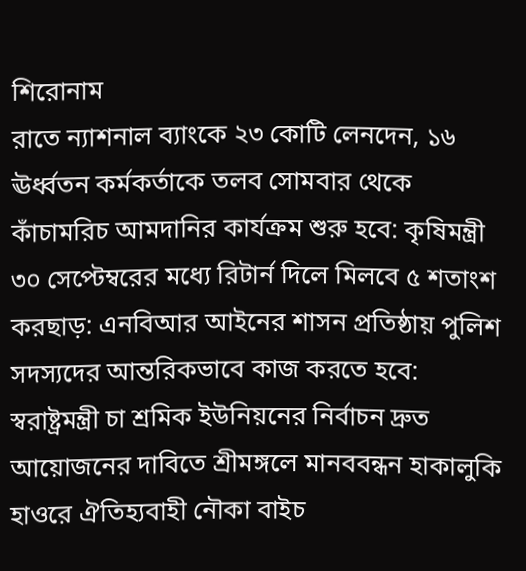শিরোনাম
রাতে ন্যাশনাল ব্যাংকে ২৩ কোটি লেনদেন, ১৬ ঊর্ধ্বতন কর্মকর্তাকে তলব সোমবার থেকে কাঁচামরিচ আমদানির কার্যক্রম শুরু হবে: কৃষিমন্ত্রী ৩০ সেপ্টেম্বরের মধ্যে রিটার্ন দিলে মিলবে ৫ শতাংশ করছাড়: এনবিআর আইনের শাসন প্রতিষ্ঠায় পুলিশ সদস্যদের আন্তরিকভাবে কাজ করতে হবে: স্বরাষ্ট্রমন্ত্রী চা শ্রমিক ইউনিয়নের নির্বাচন দ্রুত আয়োজনের দাবিতে শ্রীমঙ্গলে মানববন্ধন হাকালুকি হাওরে ঐতিহ্যবাহী নৌকা বাইচ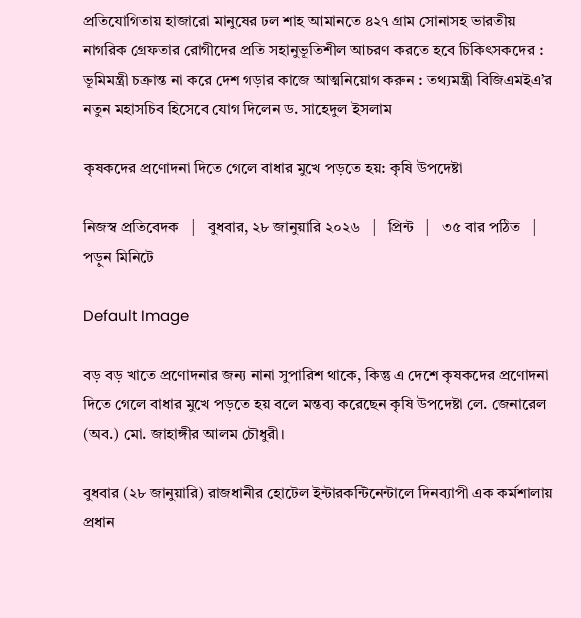প্রতিযোগিতায় হাজারো মানুষের ঢল শাহ আমানতে ৪২৭ গ্রাম সোনাসহ ভারতীয় নাগরিক গ্রেফতার রোগীদের প্রতি সহানুভূতিশীল আচরণ করতে হবে চিকিৎসকদের : ভূমিমন্ত্রী চক্রান্ত না করে দেশ গড়ার কাজে আত্মনিয়োগ করুন : তথ্যমন্ত্রী বিজিএমইএ’র নতুন মহাসচিব হিসেবে যোগ দিলেন ড. সাহেদুল ইসলাম

কৃষকদের প্রণোদনা দিতে গেলে বাধার মুখে পড়তে হয়: কৃষি উপদেষ্টা

নিজস্ব প্রতিবেদক   |   বুধবার, ২৮ জানুয়ারি ২০২৬   |   প্রিন্ট   |   ৩৫ বার পঠিত   |   পড়ুন মিনিটে

Default Image

বড় বড় খাতে প্রণোদনার জন্য নানা সুপারিশ থাকে, কিন্তু এ দেশে কৃষকদের প্রণোদনা দিতে গেলে বাধার মুখে পড়তে হয় বলে মন্তব্য করেছেন কৃষি উপদেষ্টা লে. জেনারেল (অব.) মো. জাহাঙ্গীর আলম চৌধুরী।

বুধবার (২৮ জানুয়ারি) রাজধানীর হোটেল ইন্টারকন্টিনেন্টালে দিনব্যাপী এক কর্মশালায় প্রধান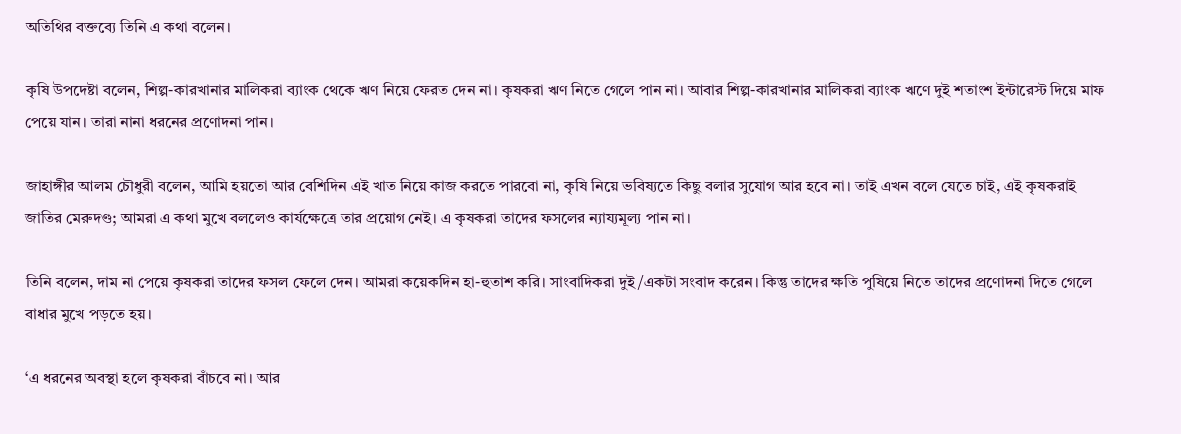অতিথির বক্তব্যে তিনি এ কথা বলেন।

কৃষি উপদেষ্টা বলেন, শিল্প-কারখানার মালিকরা ব্যাংক থেকে ঋণ নিয়ে ফেরত দেন না। কৃষকরা ঋণ নিতে গেলে পান না। আবার শিল্প-কারখানার মালিকরা ব্যাংক ঋণে দুই শতাংশ ইন্টারেস্ট দিয়ে মাফ পেয়ে যান। তারা নানা ধরনের প্রণোদনা পান।

জাহাঙ্গীর আলম চৌধুরী বলেন, আমি হয়তো আর বেশিদিন এই খাত নিয়ে কাজ করতে পারবো না, কৃষি নিয়ে ভবিষ্যতে কিছু বলার সুযোগ আর হবে না। তাই এখন বলে যেতে চাই, এই কৃষকরাই জাতির মেরুদণ্ড; আমরা এ কথা মুখে বললেও কার্যক্ষেত্রে তার প্রয়োগ নেই। এ কৃষকরা তাদের ফসলের ন্যায্যমূল্য পান না।

তিনি বলেন, দাম না পেয়ে কৃষকরা তাদের ফসল ফেলে দেন। আমরা কয়েকদিন হা-হুতাশ করি। সাংবাদিকরা দুই/একটা সংবাদ করেন। কিন্তু তাদের ক্ষতি পুষিয়ে নিতে তাদের প্রণোদনা দিতে গেলে বাধার মুখে পড়তে হয়।

‘এ ধরনের অবস্থা হলে কৃষকরা বাঁচবে না। আর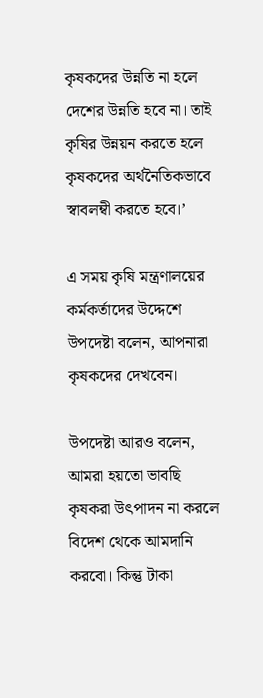কৃষকদের উন্নতি না হলে দেশের উন্নতি হবে না। তাই কৃষির উন্নয়ন করতে হলে কৃষকদের অর্থনৈতিকভাবে স্বাবলম্বী করতে হবে।’

এ সময় কৃষি মন্ত্রণালয়ের কর্মকর্তাদের উদ্দেশে উপদেষ্টা বলেন, আপনারা কৃষকদের দেখবেন।

উপদেষ্টা আরও বলেন, আমরা হয়তো ভাবছি কৃষকরা উৎপাদন না করলে বিদেশ থেকে আমদানি করবো। কিন্তু টাকা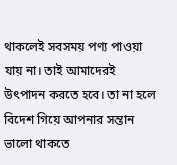থাকলেই সবসময় পণ্য পাওয়া যায় না। তাই আমাদেরই উৎপাদন করতে হবে। তা না হলে বিদেশ গিয়ে আপনার সন্তান ভালো থাকতে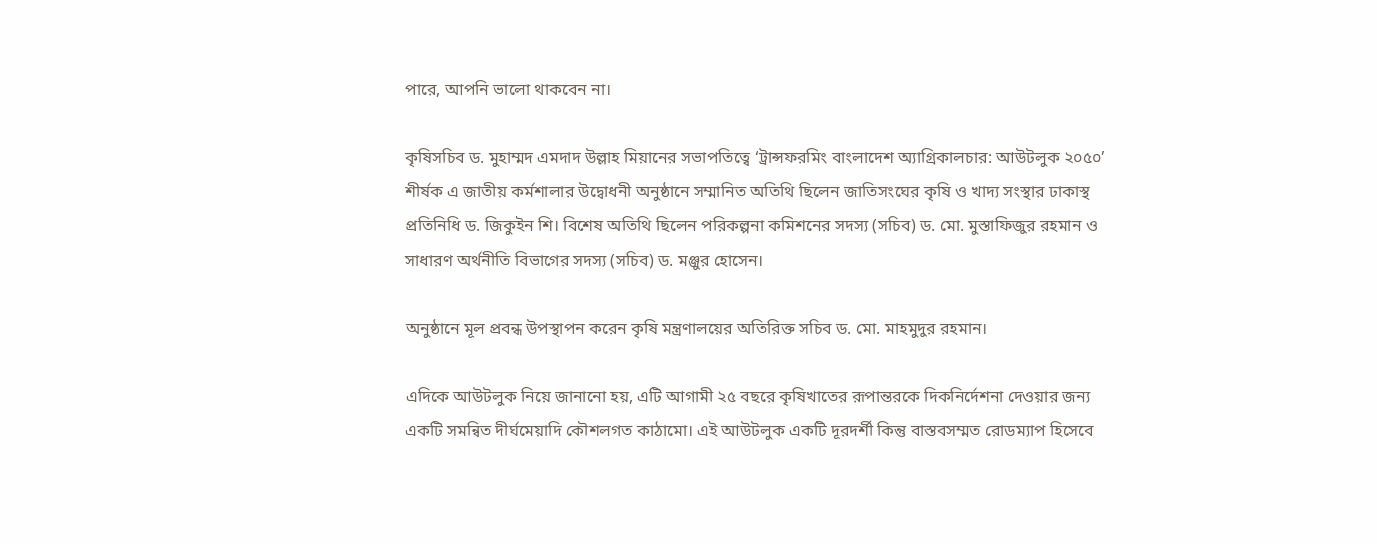পারে, আপনি ভালো থাকবেন না।

কৃষিসচিব ড. মুহাম্মদ এমদাদ উল্লাহ মিয়ানের সভাপতিত্বে ‘ট্রান্সফরমিং বাংলাদেশ অ্যাগ্রিকালচার: আউটলুক ২০৫০’ শীর্ষক এ জাতীয় কর্মশালার উদ্বোধনী অনুষ্ঠানে সম্মানিত অতিথি ছিলেন জাতিসংঘের কৃষি ও খাদ্য সংস্থার ঢাকাস্থ প্রতিনিধি ড. জিকুইন শি। বিশেষ অতিথি ছিলেন পরিকল্পনা কমিশনের সদস্য (সচিব) ড. মো. মুস্তাফিজুর রহমান ও সাধারণ অর্থনীতি বিভাগের সদস্য (সচিব) ড. মঞ্জুর হোসেন।

অনুষ্ঠানে মূল প্রবন্ধ উপস্থাপন করেন কৃষি মন্ত্রণালয়ের অতিরিক্ত সচিব ড. মো. মাহমুদুর রহমান।

এদিকে আউটলুক নিয়ে জানানো হয়, এটি আগামী ২৫ বছরে কৃষিখাতের রূপান্তরকে দিকনির্দেশনা দেওয়ার জন্য একটি সমন্বিত দীর্ঘমেয়াদি কৌশলগত কাঠামো। এই আউটলুক একটি দূরদর্শী কিন্তু বাস্তবসম্মত রোডম্যাপ হিসেবে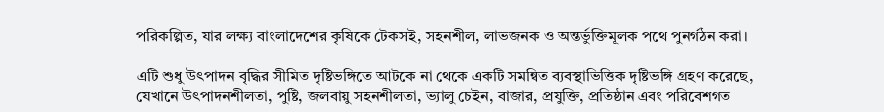পরিকল্পিত, যার লক্ষ্য বাংলাদেশের কৃষিকে টেকসই, সহনশীল, লাভজনক ও অন্তর্ভুক্তিমূলক পথে পুনর্গঠন করা।

এটি শুধু উৎপাদন বৃদ্ধির সীমিত দৃষ্টিভঙ্গিতে আটকে না থেকে একটি সমন্বিত ব্যবস্থাভিত্তিক দৃষ্টিভঙ্গি গ্রহণ করেছে, যেখানে উৎপাদনশীলতা, পুষ্টি, জলবায়ু সহনশীলতা, ভ্যালু চেইন, বাজার, প্রযুক্তি, প্রতিষ্ঠান এবং পরিবেশগত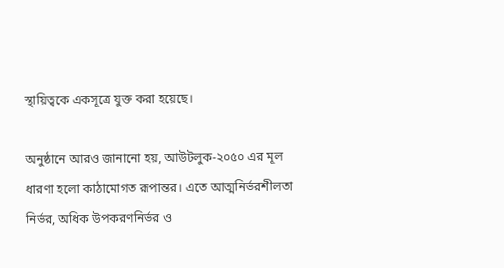স্থায়িত্বকে একসূত্রে যুক্ত করা হয়েছে।

অনুষ্ঠানে আরও জানানো হয়, আউটলুক-২০৫০ এর মূল ধারণা হলো কাঠামোগত রূপান্তর। এতে আত্মনির্ভরশীলতা নির্ভর, অধিক উপকরণনির্ভর ও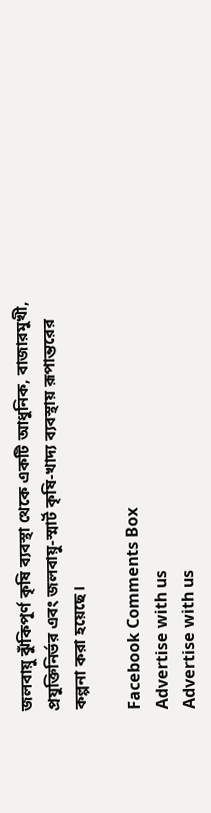জলবায়ু ঝুঁকিপূর্ণ কৃষি ব্যবস্থা থেকে একটি আধুনিক, বাজারমুখী, প্রযুক্তিনির্ভর এবং জলবায়ু-স্মার্ট কৃষি-খাদ্য ব্যবস্থায় রূপান্তরের কল্পনা করা হয়েছে।

Facebook Comments Box
Advertise with us
Advertise with us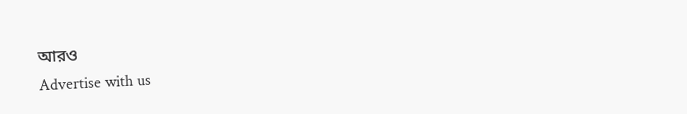আরও
Advertise with us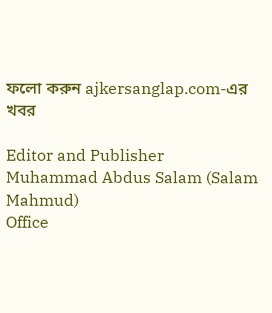ফলো করুন ajkersanglap.com-এর খবর

Editor and Publisher
Muhammad Abdus Salam (Salam Mahmud)
Office